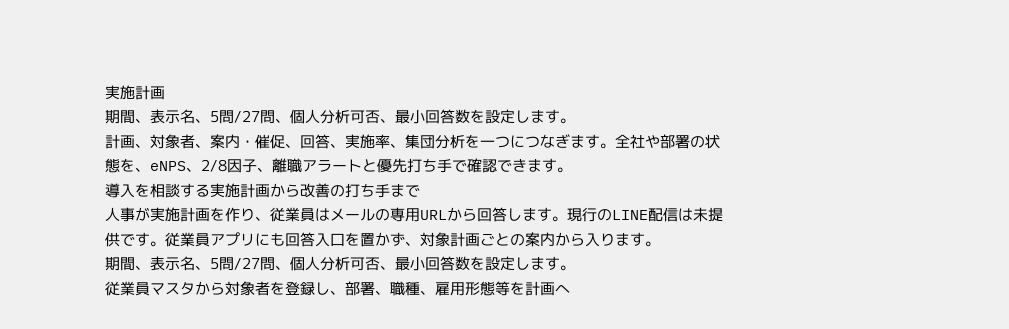実施計画
期間、表示名、5問/27問、個人分析可否、最小回答数を設定します。
計画、対象者、案内・催促、回答、実施率、集団分析を一つにつなぎます。全社や部署の状態を、eNPS、2/8因子、離職アラートと優先打ち手で確認できます。
導入を相談する実施計画から改善の打ち手まで
人事が実施計画を作り、従業員はメールの専用URLから回答します。現行のLINE配信は未提供です。従業員アプリにも回答入口を置かず、対象計画ごとの案内から入ります。
期間、表示名、5問/27問、個人分析可否、最小回答数を設定します。
従業員マスタから対象者を登録し、部署、職種、雇用形態等を計画へ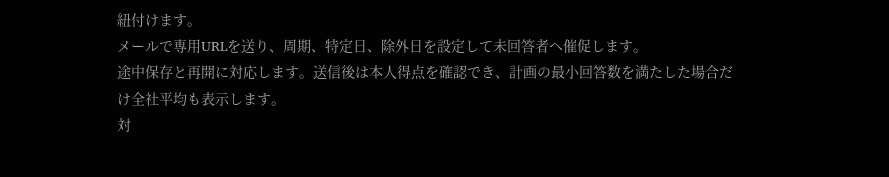紐付けます。
メールで専用URLを送り、周期、特定日、除外日を設定して未回答者へ催促します。
途中保存と再開に対応します。送信後は本人得点を確認でき、計画の最小回答数を満たした場合だけ全社平均も表示します。
対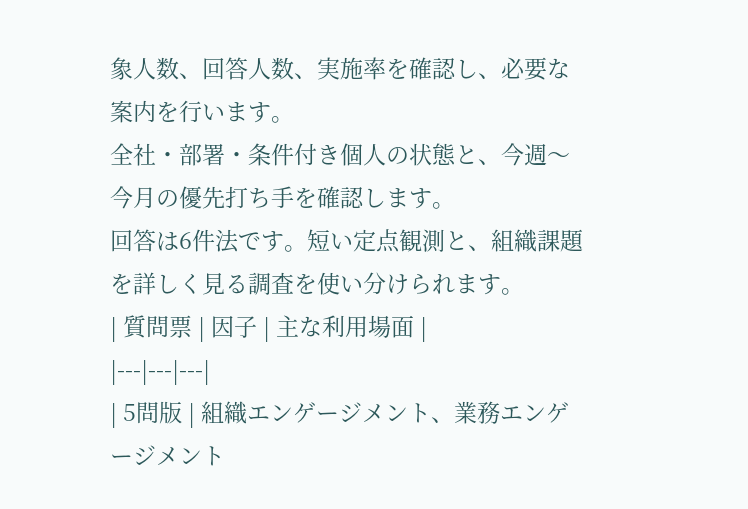象人数、回答人数、実施率を確認し、必要な案内を行います。
全社・部署・条件付き個人の状態と、今週〜今月の優先打ち手を確認します。
回答は6件法です。短い定点観測と、組織課題を詳しく見る調査を使い分けられます。
| 質問票 | 因子 | 主な利用場面 |
|---|---|---|
| 5問版 | 組織エンゲージメント、業務エンゲージメント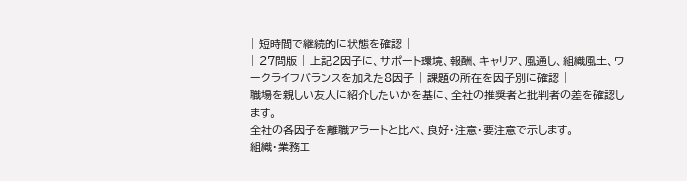| 短時間で継続的に状態を確認 |
| 27問版 | 上記2因子に、サポート環境、報酬、キャリア、風通し、組織風土、ワークライフバランスを加えた8因子 | 課題の所在を因子別に確認 |
職場を親しい友人に紹介したいかを基に、全社の推奨者と批判者の差を確認します。
全社の各因子を離職アラートと比べ、良好・注意・要注意で示します。
組織・業務エ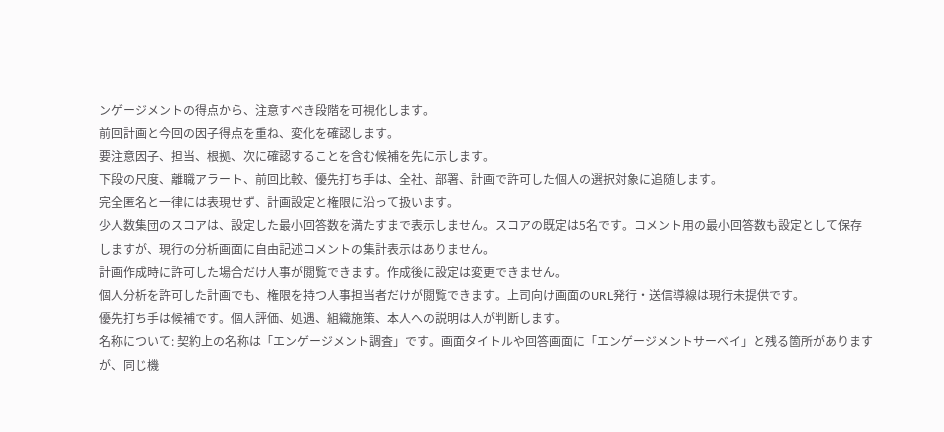ンゲージメントの得点から、注意すべき段階を可視化します。
前回計画と今回の因子得点を重ね、変化を確認します。
要注意因子、担当、根拠、次に確認することを含む候補を先に示します。
下段の尺度、離職アラート、前回比較、優先打ち手は、全社、部署、計画で許可した個人の選択対象に追随します。
完全匿名と一律には表現せず、計画設定と権限に沿って扱います。
少人数集団のスコアは、設定した最小回答数を満たすまで表示しません。スコアの既定は5名です。コメント用の最小回答数も設定として保存しますが、現行の分析画面に自由記述コメントの集計表示はありません。
計画作成時に許可した場合だけ人事が閲覧できます。作成後に設定は変更できません。
個人分析を許可した計画でも、権限を持つ人事担当者だけが閲覧できます。上司向け画面のURL発行・送信導線は現行未提供です。
優先打ち手は候補です。個人評価、処遇、組織施策、本人への説明は人が判断します。
名称について: 契約上の名称は「エンゲージメント調査」です。画面タイトルや回答画面に「エンゲージメントサーベイ」と残る箇所がありますが、同じ機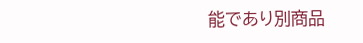能であり別商品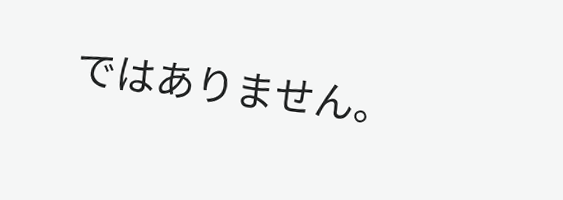ではありません。